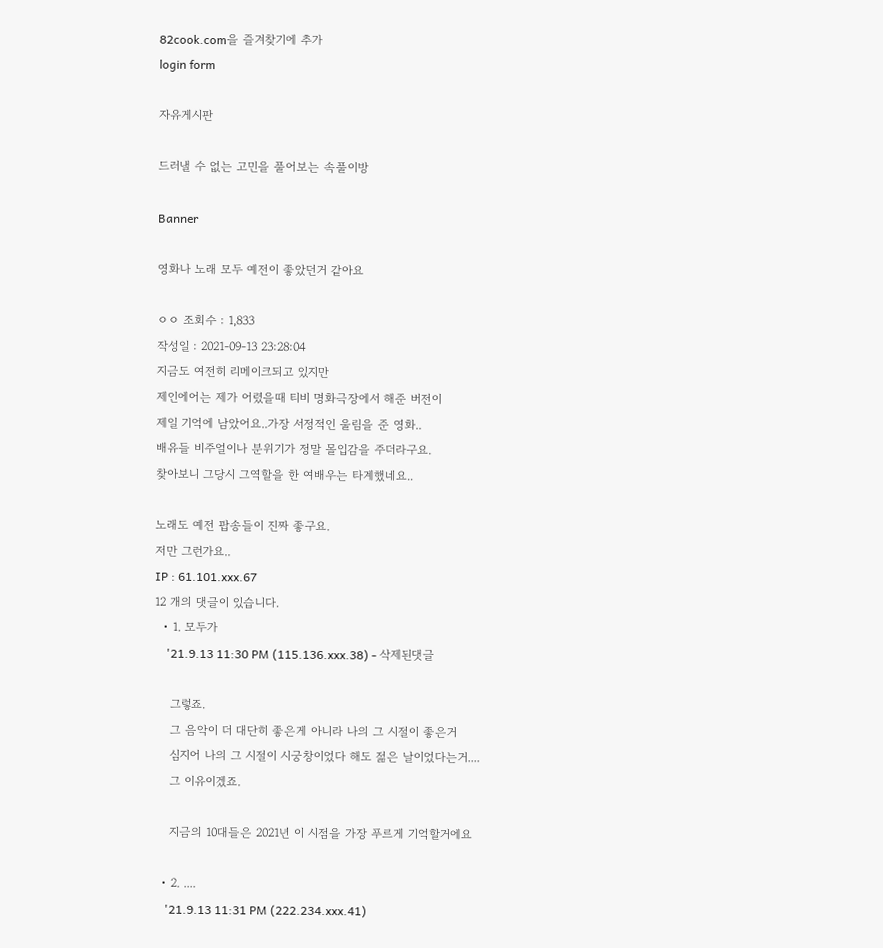82cook.com을 즐겨찾기에 추가
login form

자유게시판

드러낼 수 없는 고민을 풀어보는 속풀이방

Banner

영화나 노래 모두 예전이 좋았던거 같아요

ㅇㅇ 조회수 : 1,833
작성일 : 2021-09-13 23:28:04
지금도 여전히 리메이크되고 있지만
제인에어는 제가 어렸을때 티비 명화극장에서 해준 버전이
제일 기억에 남았어요..가장 서정적인 울림을 준 영화..
배유들 비주얼이나 분위기가 정말 몰입감을 주더라구요.
찾아보니 그당시 그역할을 한 여배우는 타계했네요..

노래도 예전 팝송들이 진짜 좋구요.
저만 그런가요..
IP : 61.101.xxx.67
12 개의 댓글이 있습니다.
  • 1. 모두가
    '21.9.13 11:30 PM (115.136.xxx.38) - 삭제된댓글

    그렇죠.
    그 음악이 더 대단히 좋은게 아니라 나의 그 시절이 좋은거
    심지어 나의 그 시절이 시궁창이었다 해도 젊은 날이었다는거....
    그 이유이겠죠.

    지금의 10대들은 2021년 이 시점을 가장 푸르게 기억할거에요

  • 2. ....
    '21.9.13 11:31 PM (222.234.xxx.41)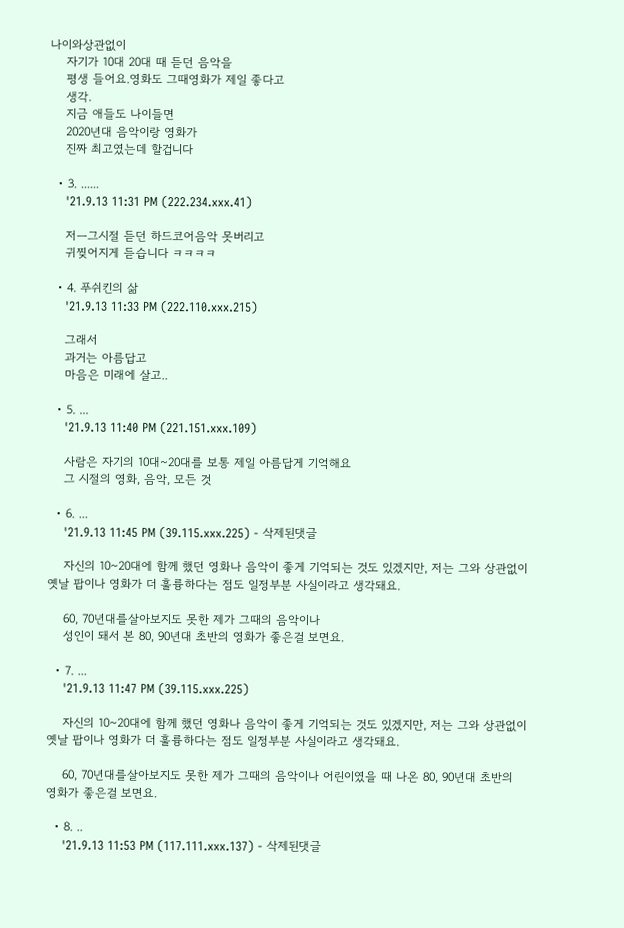나이와상관없이
    자기가 10대 20대 때 듣던 음악을
    평생 들어요.영화도 그때영화가 제일 좋다고
    생각.
    지금 애들도 나이들면
    2020년대 음악이랑 영화가
    진짜 최고였는데 할겁니다

  • 3. ......
    '21.9.13 11:31 PM (222.234.xxx.41)

    저ㅡ그시절 듣던 하드코어음악 못버리고
    귀찢어지게 듣습니다 ㅋㅋㅋㅋ

  • 4. 푸쉬킨의 삶
    '21.9.13 11:33 PM (222.110.xxx.215)

    그래서
    과거는 아름답고
    마음은 미래에 살고..

  • 5. ...
    '21.9.13 11:40 PM (221.151.xxx.109)

    사람은 자기의 10대~20대를 보통 제일 아름답게 기억해요
    그 시절의 영화, 음악, 모든 것

  • 6. ...
    '21.9.13 11:45 PM (39.115.xxx.225) - 삭제된댓글

    자신의 10~20대에 함께 했던 영화나 음악이 좋게 기억되는 것도 있겠지만, 저는 그와 상관없이 옛날 팝이나 영화가 더 훌륭하다는 점도 일정부분 사실이라고 생각돼요.

    60, 70년대를살아보지도 못한 제가 그때의 음악이나
    성인이 돼서 본 80, 90년대 초반의 영화가 좋은걸 보면요.

  • 7. ...
    '21.9.13 11:47 PM (39.115.xxx.225)

    자신의 10~20대에 함께 했던 영화나 음악이 좋게 기억되는 것도 있겠지만, 저는 그와 상관없이 옛날 팝이나 영화가 더 훌륭하다는 점도 일정부분 사실이라고 생각돼요.

    60, 70년대를살아보지도 못한 제가 그때의 음악이나 어린이였을 때 나온 80, 90년대 초반의 영화가 좋은걸 보면요.

  • 8. ..
    '21.9.13 11:53 PM (117.111.xxx.137) - 삭제된댓글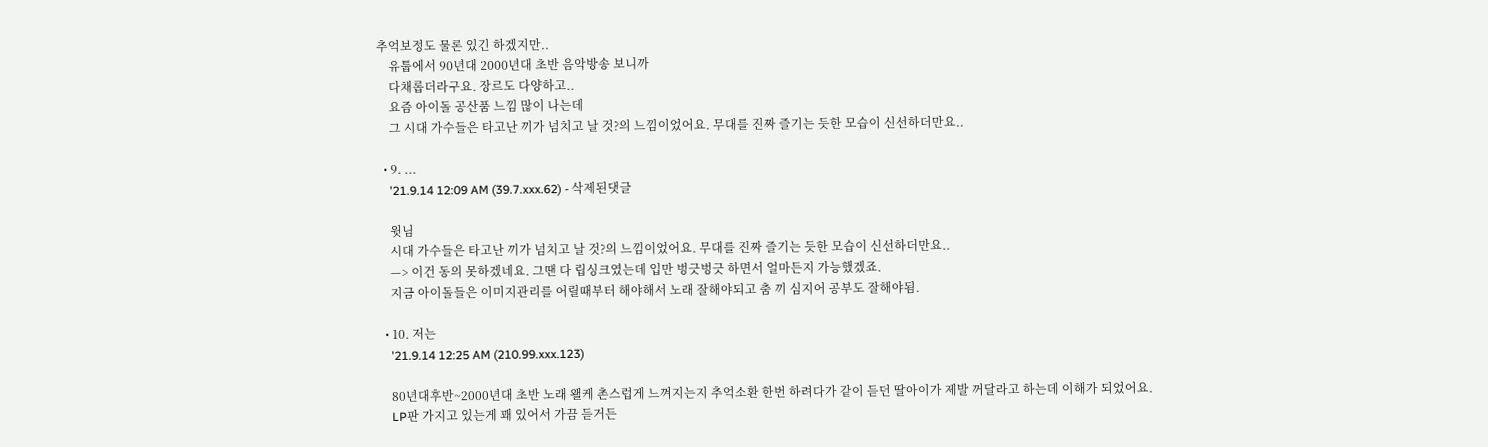추억보정도 물론 있긴 하겠지만..
    유툽에서 90년대 2000년대 초반 음악방송 보니까
    다채롭더라구요. 장르도 다양하고..
    요즘 아이돌 공산품 느낌 많이 나는데
    그 시대 가수들은 타고난 끼가 넘치고 날 것?의 느낌이었어요. 무대를 진짜 즐기는 듯한 모습이 신선하더만요..

  • 9. ...
    '21.9.14 12:09 AM (39.7.xxx.62) - 삭제된댓글

    윗님
    시대 가수들은 타고난 끼가 넘치고 날 것?의 느낌이었어요. 무대를 진짜 즐기는 듯한 모습이 신선하더만요..
    —> 이건 동의 못하겠네요. 그땐 다 립싱크였는데 입만 벙긋벙긋 하면서 얼마든지 가능했겠죠.
    지금 아이돌들은 이미지관리를 어릴때부터 해야해서 노래 잘해야되고 춤 끼 심지어 공부도 잘해야됨.

  • 10. 저는
    '21.9.14 12:25 AM (210.99.xxx.123)

    80년대후반~2000년대 초반 노래 왤케 촌스럽게 느껴지는지 추억소환 한번 하려다가 같이 듣던 딸아이가 제발 꺼달라고 하는데 이해가 되었어요.
    LP판 가지고 있는게 꽤 있어서 가끔 듣거든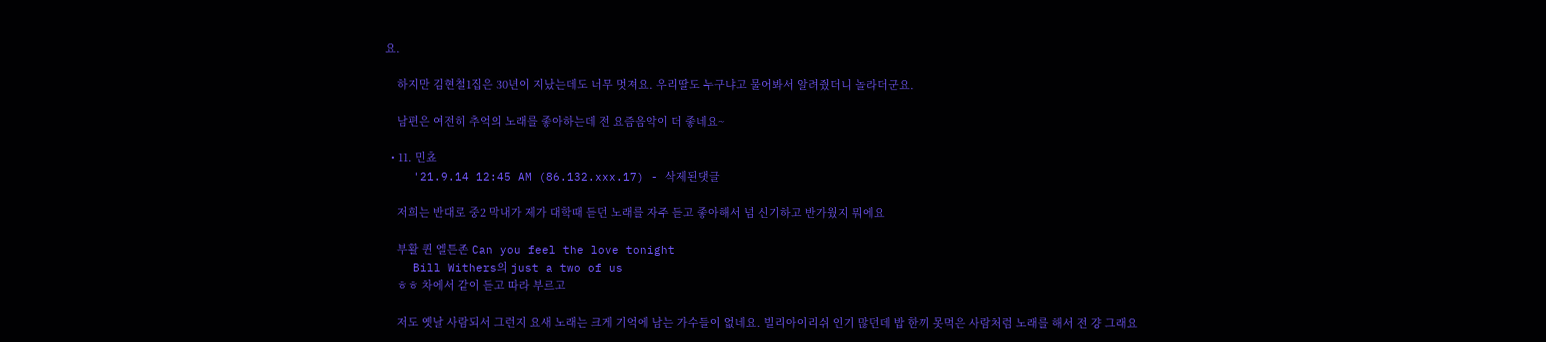요.

    하지만 김현철1집은 30년이 지났는데도 너무 멋져요. 우리딸도 누구냐고 물어봐서 알려줬더니 놀라더군요.

    남편은 여전히 추억의 노래를 좋아하는데 전 요즘음악이 더 좋네요~

  • 11. 민쵸
    '21.9.14 12:45 AM (86.132.xxx.17) - 삭제된댓글

    저희는 반대로 중2 막내가 제가 대학때 듣던 노래를 자주 듣고 좋아해서 넘 신기하고 반가웠지 뭐에요

    부활 퀸 엘튼존 Can you feel the love tonight
    Bill Withers의 just a two of us
    ㅎㅎ 차에서 같이 듣고 따라 부르고

    저도 옛날 사람되서 그런지 요새 노래는 크게 기억에 남는 가수들이 없네요. 빌리아이리쉬 인기 많던데 밥 한끼 못먹은 사람처럼 노래를 해서 전 걍 그래요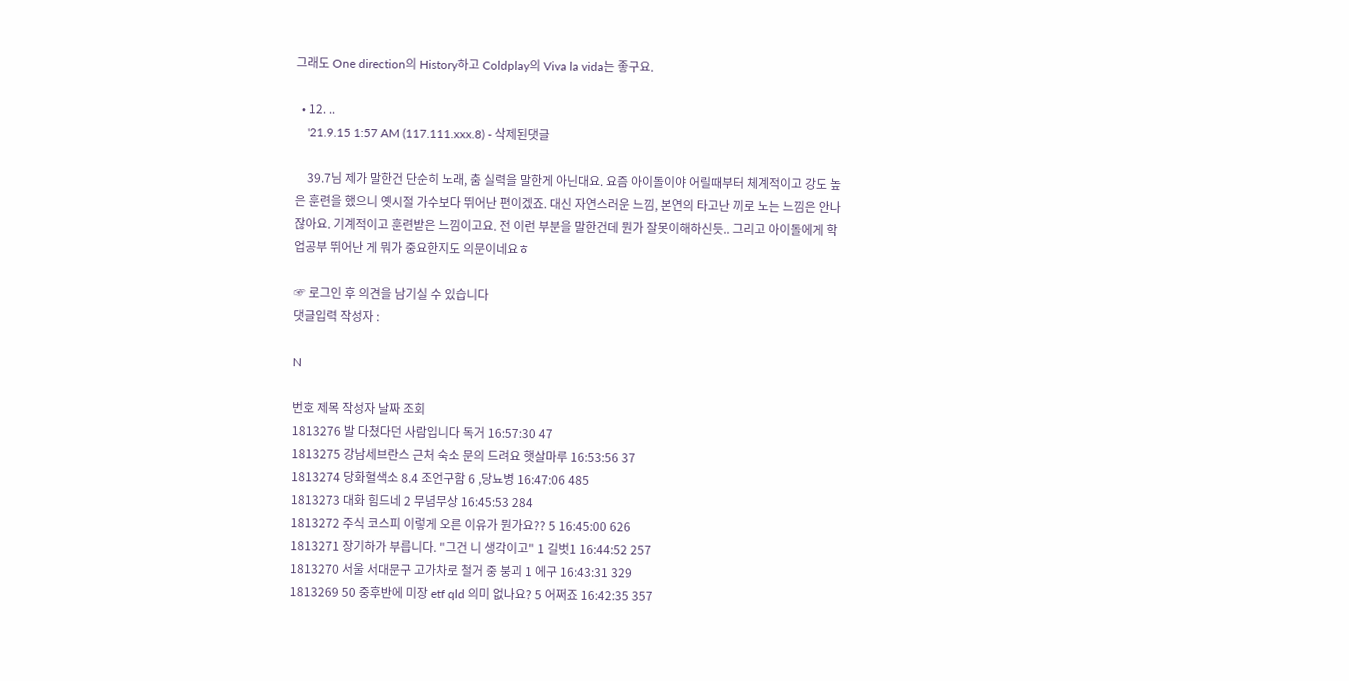그래도 One direction의 History하고 Coldplay의 Viva la vida는 좋구요.

  • 12. ..
    '21.9.15 1:57 AM (117.111.xxx.8) - 삭제된댓글

    39.7님 제가 말한건 단순히 노래, 춤 실력을 말한게 아닌대요. 요즘 아이돌이야 어릴때부터 체계적이고 강도 높은 훈련을 했으니 옛시절 가수보다 뛰어난 편이겠죠. 대신 자연스러운 느낌, 본연의 타고난 끼로 노는 느낌은 안나잖아요. 기계적이고 훈련받은 느낌이고요. 전 이런 부분을 말한건데 뭔가 잘못이해하신듯.. 그리고 아이돌에게 학업공부 뛰어난 게 뭐가 중요한지도 의문이네요ㅎ

☞ 로그인 후 의견을 남기실 수 있습니다
댓글입력 작성자 :

N

번호 제목 작성자 날짜 조회
1813276 발 다쳤다던 사람입니다 독거 16:57:30 47
1813275 강남세브란스 근처 숙소 문의 드려요 햇살마루 16:53:56 37
1813274 당화혈색소 8.4 조언구함 6 ,당뇨병 16:47:06 485
1813273 대화 힘드네 2 무념무상 16:45:53 284
1813272 주식 코스피 이렇게 오른 이유가 뭔가요?? 5 16:45:00 626
1813271 장기하가 부릅니다. "그건 니 생각이고" 1 길벗1 16:44:52 257
1813270 서울 서대문구 고가차로 철거 중 붕괴 1 에구 16:43:31 329
1813269 50 중후반에 미장 etf qld 의미 없나요? 5 어쩌죠 16:42:35 357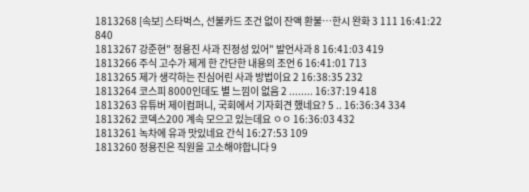1813268 [속보] 스타벅스, 선불카드 조건 없이 잔액 환불…한시 완화 3 111 16:41:22 840
1813267 강준현" 정용진 사과 진정성 있어" 발언사과 8 16:41:03 419
1813266 주식 고수가 제게 한 간단한 내용의 조언 6 16:41:01 713
1813265 제가 생각하는 진심어린 사과 방법이요 2 16:38:35 232
1813264 코스피 8000인데도 별 느낌이 없음 2 ........ 16:37:19 418
1813263 유튜버 제이컴퍼니, 국회에서 기자회견 했네요? 5 .. 16:36:34 334
1813262 코덱스200 계속 모으고 있는데요 ㅇㅇ 16:36:03 432
1813261 녹차에 유과 맛있네요 간식 16:27:53 109
1813260 정용진은 직원을 고소해야합니다 9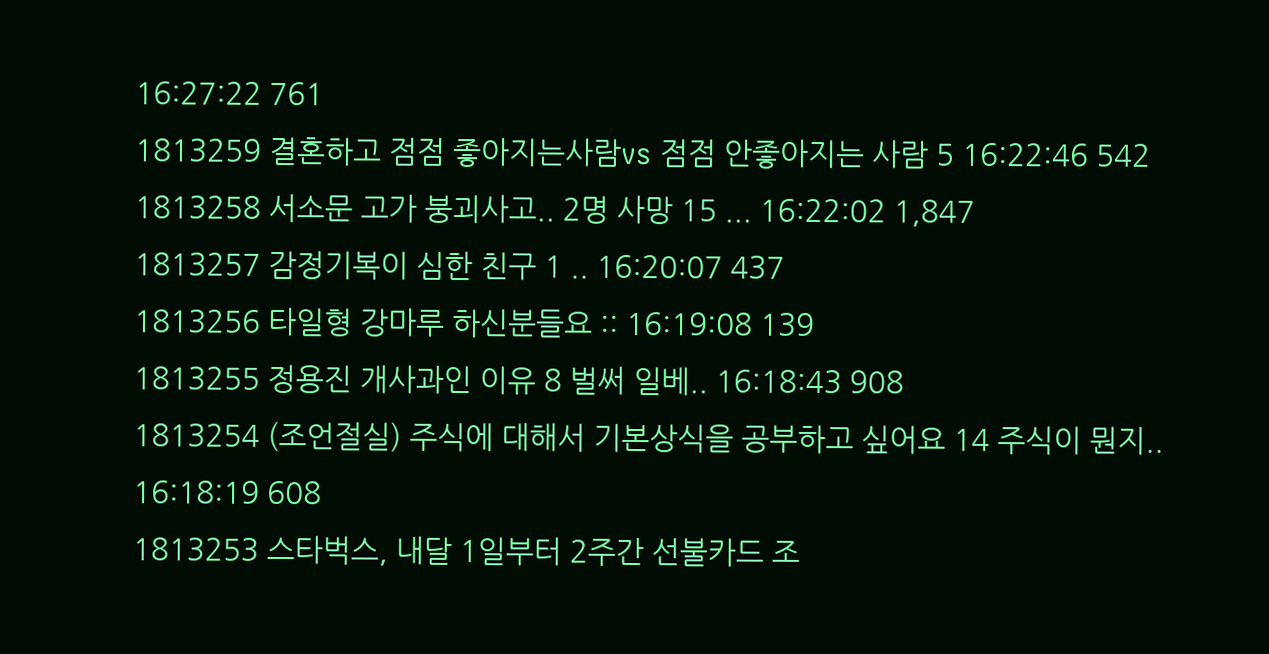16:27:22 761
1813259 결혼하고 점점 좋아지는사람vs 점점 안좋아지는 사람 5 16:22:46 542
1813258 서소문 고가 붕괴사고.. 2명 사망 15 ... 16:22:02 1,847
1813257 감정기복이 심한 친구 1 .. 16:20:07 437
1813256 타일형 강마루 하신분들요 :: 16:19:08 139
1813255 정용진 개사과인 이유 8 벌써 일베.. 16:18:43 908
1813254 (조언절실) 주식에 대해서 기본상식을 공부하고 싶어요 14 주식이 뭔지.. 16:18:19 608
1813253 스타벅스, 내달 1일부터 2주간 선불카드 조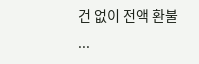건 없이 전액 환불 ...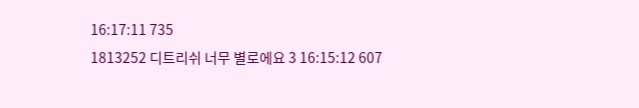16:17:11 735
1813252 디트리쉬 너무 별로에요 3 16:15:12 607